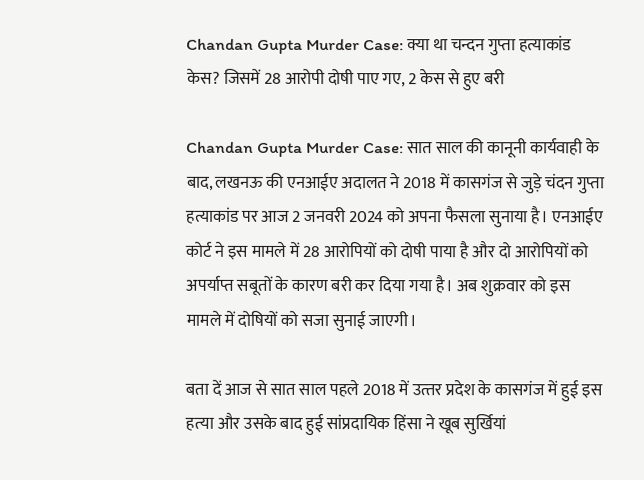Chandan Gupta Murder Case: क्या था चन्दन गुप्ता हत्याकांड केस? जिसमें 28 आरोपी दोषी पाए गए, 2 केस से हुए बरी

Chandan Gupta Murder Case: सात साल की कानूनी कार्यवाही के बाद, लखनऊ की एनआईए अदालत ने 2018 में कासगंज से जुड़े चंदन गुप्ता हत्याकांड पर आज 2 जनवरी 2024 को अपना फैसला सुनाया है। एनआईए कोर्ट ने इस मामले में 28 आरोपियों को दोषी पाया है और दो आरोपियों को अपर्याप्त सबूतों के कारण बरी कर दिया गया है। अब शुक्रवार को इस मामले में दोषियों को सजा सुनाई जाएगी।

बता दें आज से सात साल पहले 2018 में उत्‍तर प्रदेश के कासगंज में हुई इस हत्‍या और उसके बाद हुई सांप्रदायिक हिंसा ने खूब सुर्खियां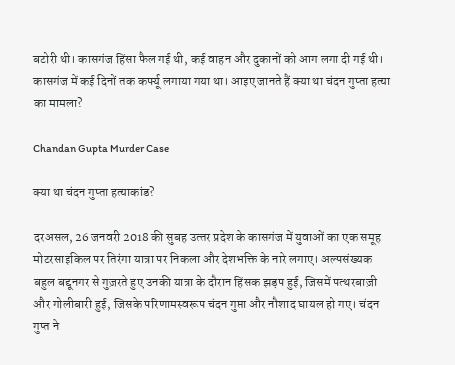बटोरी थी। कासगंज हिंसा फैल गई थी, कई वाहन और दुकानों को आग लगा दी गई थी। कासगंज में कई दिनों तक कर्फ्यू लगाया गया था। आइए जानते हैं क्‍या था चंदन गुप्‍ता हत्‍या का मामला?

Chandan Gupta Murder Case

क्‍या था चंदन गुप्‍ता हत्‍याकांड?

दरअसल, 26 जनवरी 2018 की सुबह उत्‍तर प्रदेश के कासगंज में युवाओं का एक समूह मोटरसाइकिल पर तिरंगा यात्रा पर निकला और देशभक्ति के नारे लगाए। अल्पसंख्यक बहुल बद्दूनगर से गुज़रते हुए उनकी यात्रा के दौरान हिंसक झड़प हुई, जिसमें पत्थरबाज़ी और गोलीबारी हुई, जिसके परिणामस्वरूप चंदन गुप्ता और नौशाद घायल हो गए। चंदन गुप्‍त ने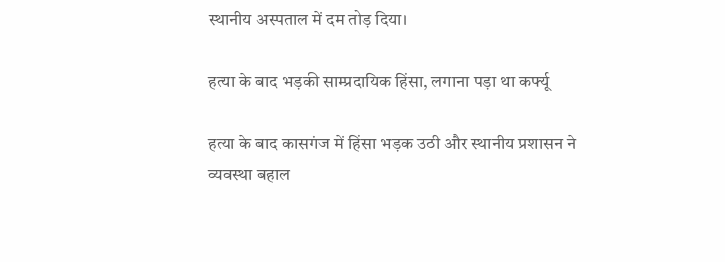स्थानीय अस्पताल में दम तोड़ दिया।

हत्‍या के बाद भड़की साम्‍प्रदायिक हिंसा, लगाना पड़ा था कर्फ्यू

हत्या के बाद कासगंज में हिंसा भड़क उठी और स्थानीय प्रशासन ने व्यवस्था बहाल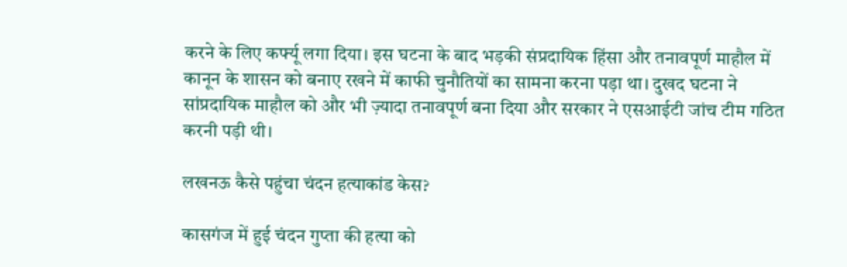करने के लिए कर्फ्यू लगा दिया। इस घटना के बाद भड़की संप्रदायिक हिंसा और तनावपूर्ण माहौल में कानून के शासन को बनाए रखने में काफी चुनौतियों का सामना करना पड़ा था। दुखद घटना ने सांप्रदायिक माहौल को और भी ज़्यादा तनावपूर्ण बना दिया और सरकार ने एसआईटी जांच टीम गठित करनी पड़ी थी।

लखनऊ कैसे पहुंचा चंदन हत्‍याकांड केस?

कासगंज में हुई चंदन गुप्‍ता की हत्‍या को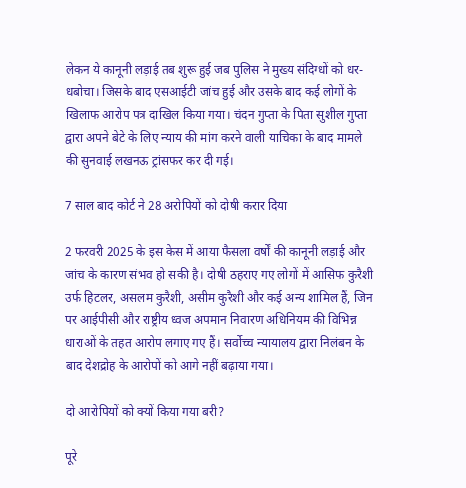लेकन ये कानूनी लड़ाई तब शुरू हुई जब पुलिस ने मुख्य संदिग्धों को धर-धबोचा। जिसके बाद एसआईटी जांच हुई और उसके बाद कई लोगों के खिलाफ आरोप पत्र दाखिल किया गया। चंदन गुप्ता के पिता सुशील गुप्ता द्वारा अपने बेटे के लिए न्याय की मांग करने वाली याचिका के बाद मामले की सुनवाई लखनऊ ट्रांसफर कर दी गई।

7 साल बाद कोर्ट ने 28 अरोपियों को दोषी करार दिया

2 फरवरी 2025 के इस केस में आया फैसला वर्षों की कानूनी लड़ाई और जांच के कारण संभव हो सकी है। दोषी ठहराए गए लोगों में आसिफ कुरैशी उर्फ हिटलर, असलम कुरैशी, असीम कुरैशी और कई अन्य शामिल हैं, जिन पर आईपीसी और राष्ट्रीय ध्वज अपमान निवारण अधिनियम की विभिन्न धाराओं के तहत आरोप लगाए गए हैं। सर्वोच्च न्यायालय द्वारा निलंबन के बाद देशद्रोह के आरोपों को आगे नहीं बढ़ाया गया।

दो आरोपियों को क्‍यों किया गया बरी?

पूरे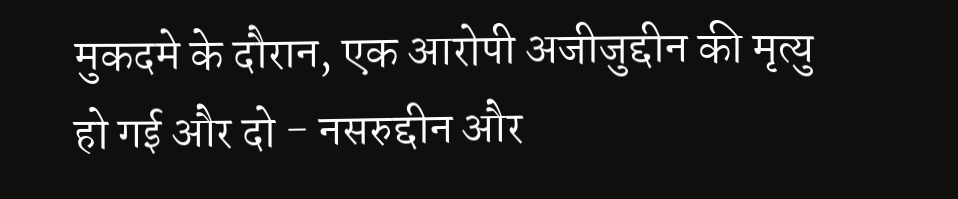मुकदमे के दौरान, एक आरोपी अजीजुद्दीन की मृत्यु हो गई और दो - नसरुद्दीन और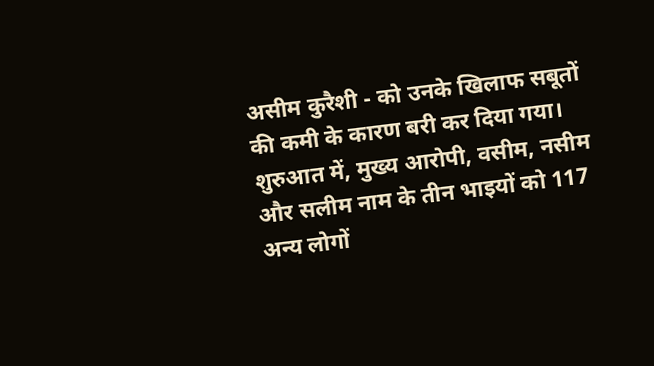असीम कुरैशी - को उनके खिलाफ सबूतों की कमी के कारण बरी कर दिया गया। शुरुआत में, मुख्य आरोपी, वसीम, नसीम और सलीम नाम के तीन भाइयों को 117 अन्य लोगों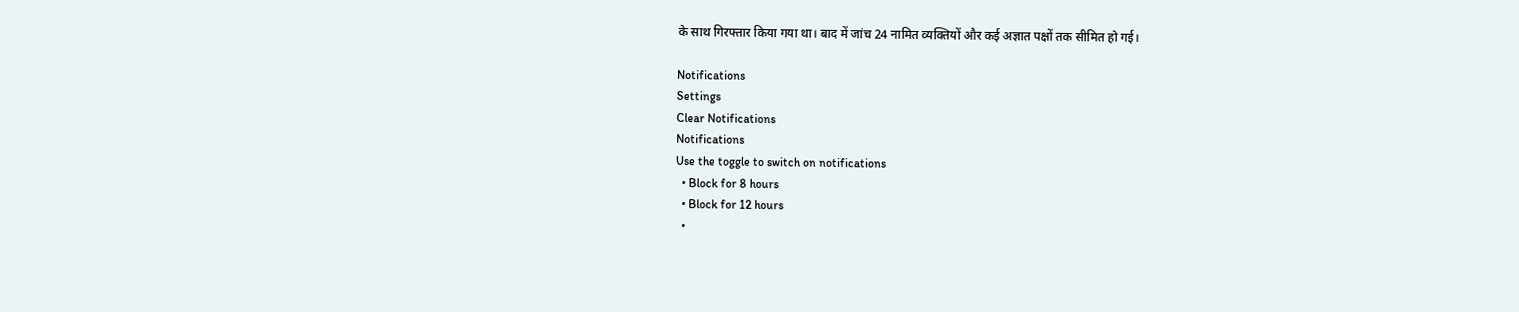के साथ गिरफ्तार किया गया था। बाद में जांच 24 नामित व्यक्तियों और कई अज्ञात पक्षों तक सीमित हो गई।

Notifications
Settings
Clear Notifications
Notifications
Use the toggle to switch on notifications
  • Block for 8 hours
  • Block for 12 hours
  •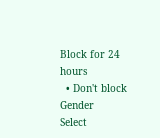Block for 24 hours
  • Don't block
Gender
Select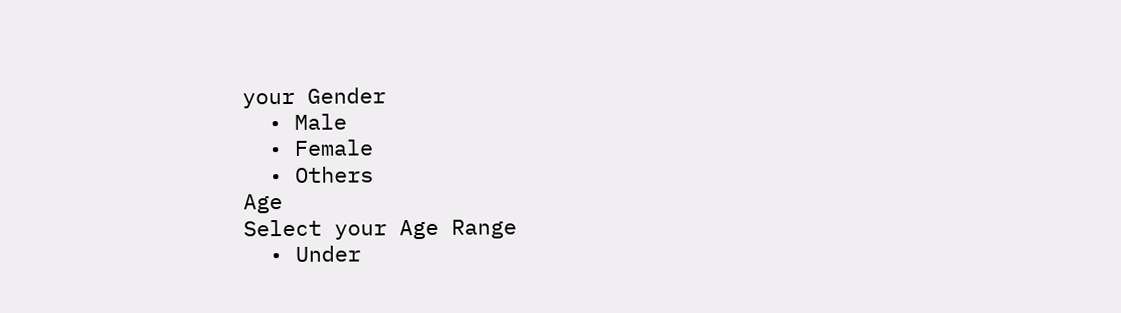your Gender
  • Male
  • Female
  • Others
Age
Select your Age Range
  • Under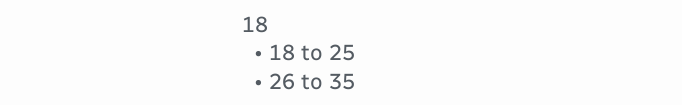18
  • 18 to 25
  • 26 to 35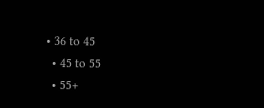• 36 to 45
  • 45 to 55
  • 55+